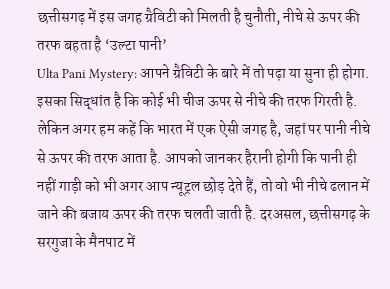छत्तीसगढ़ में इस जगह ग्रैविटी को मिलती है चुनौती, नीचे से ऊपर की तरफ बहता है ‘उल्टा पानी’
Ulta Pani Mystery: आपने ग्रैविटी के बारे में तो पढ़ा या सुना ही होगा. इसका सिद्धांत है कि कोई भी चीज ऊपर से नीचे की तरफ गिरती है. लेकिन अगर हम कहें कि भारत में एक ऐसी जगह है, जहां पर पानी नीचे से ऊपर की तरफ आता है. आपको जानकर हैरानी होगी कि पानी ही नहीं गाड़ी को भी अगर आप न्यूट्रल छोड़ देते हैं, तो वो भी नीचे ढलान में जाने की बजाय ऊपर की तरफ चलती जाती है. दरअसल, छत्तीसगढ़ के सरगुजा के मैनपाट में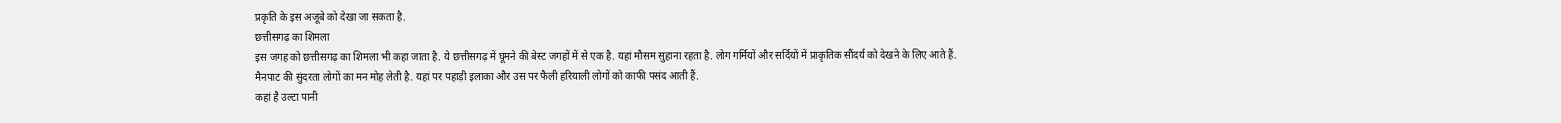प्रकृति के इस अजूबे को देखा जा सकता है.
छत्तीसगढ़ का शिमला
इस जगह को छत्तीसगढ़ का शिमला भी कहा जाता है. ये छत्तीसगढ़ में घूमने की बेस्ट जगहों में से एक है. यहां मौसम सुहाना रहता है. लोग गर्मियों और सर्दियों में प्राकृतिक सौंदर्य को देखने के लिए आते हैं. मैनपाट की सुंदरता लोगों का मन मोह लेती है. यहां पर पहाड़ी इलाका और उस पर फैली हरियाली लोगों को काफी पसंद आती हैं.
कहां है उल्टा पानी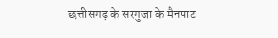छत्तीसगढ़ के सरगुजा के मैनपाट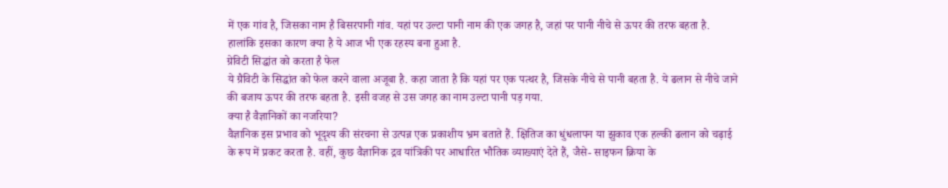में एक गांव है, जिसका नाम है बिसरपानी गांव. यहां पर उल्टा पानी नाम की एक जगह है, जहां पर पानी नीचे से ऊपर की तरफ बहता है. हालांकि इसका कारण क्या है ये आज भी एक रहस्य बना हुआ है.
ग्रेविटी सिद्धांत को करता है फेल
ये ग्रैविटी के सिद्धांत को फेल करने वाला अजूबा है. कहा जाता है कि यहां पर एक पत्थर है, जिसके नीचे से पानी बहता है. ये ढलान से नीचे जाने की बजाय ऊपर की तरफ बहता है. इसी वजह से उस जगह का नाम उल्टा पानी पड़ गया.
क्या है वैज्ञानिकों का नजरिया?
वैज्ञानिक इस प्रभाव को भूदृश्य की संरचना से उत्पन्न एक प्रकाशीय भ्रम बताते हैं. क्षितिज का धुंधलापन या झुकाव एक हल्की ढलान को चढ़ाई के रूप में प्रकट करता है. वहीं, कुछ वैज्ञानिक द्रव यांत्रिकी पर आधारित भौतिक व्याख्याएं देते हैं, जैसे- साइफन क्रिया के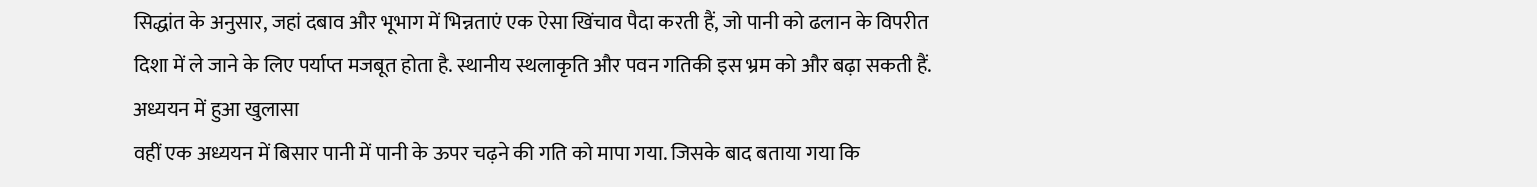सिद्धांत के अनुसार, जहां दबाव और भूभाग में भिन्नताएं एक ऐसा खिंचाव पैदा करती हैं, जो पानी को ढलान के विपरीत दिशा में ले जाने के लिए पर्याप्त मजबूत होता है. स्थानीय स्थलाकृति और पवन गतिकी इस भ्रम को और बढ़ा सकती हैं.
अध्ययन में हुआ खुलासा
वहीं एक अध्ययन में बिसार पानी में पानी के ऊपर चढ़ने की गति को मापा गया. जिसके बाद बताया गया कि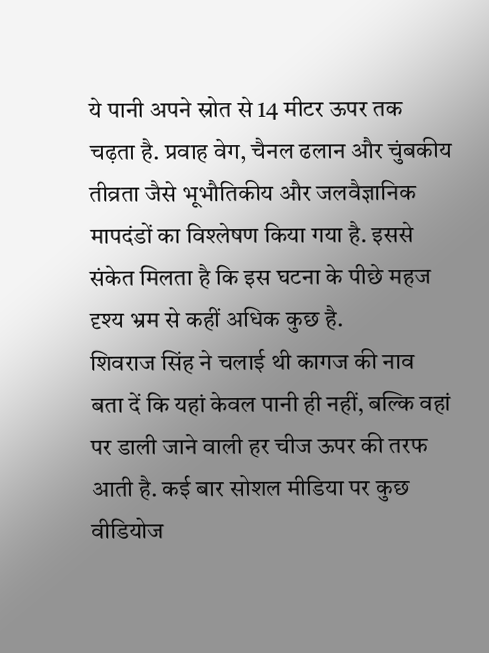ये पानी अपने स्रोत से 14 मीटर ऊपर तक चढ़ता है. प्रवाह वेग, चैनल ढलान और चुंबकीय तीव्रता जैसे भूभौतिकीय और जलवैज्ञानिक मापदंडों का विश्लेषण किया गया है. इससे संकेत मिलता है कि इस घटना के पीछे महज दृश्य भ्रम से कहीं अधिक कुछ है.
शिवराज सिंह ने चलाई थी कागज की नाव
बता दें कि यहां केवल पानी ही नहीं, बल्कि वहां पर डाली जाने वाली हर चीज ऊपर की तरफ आती है. कई बार सोशल मीडिया पर कुछ वीडियोज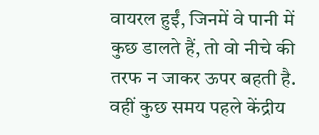वायरल हुईं, जिनमें वे पानी में कुछ डालते हैं, तो वो नीचे की तरफ न जाकर ऊपर बहती है. वहीं कुछ समय पहले केंद्रीय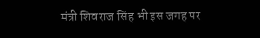मंत्री शिवराज सिंह भी इस जगह पर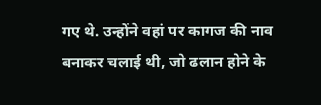गए थे. उन्होंने वहां पर कागज की नाव बनाकर चलाई थी, जो ढलान होने के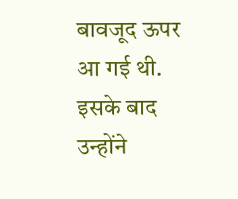बावजूद ऊपर आ गई थी. इसके बाद उन्होंने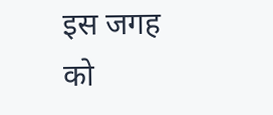इस जगह को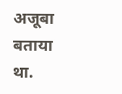अजूबा बताया था.